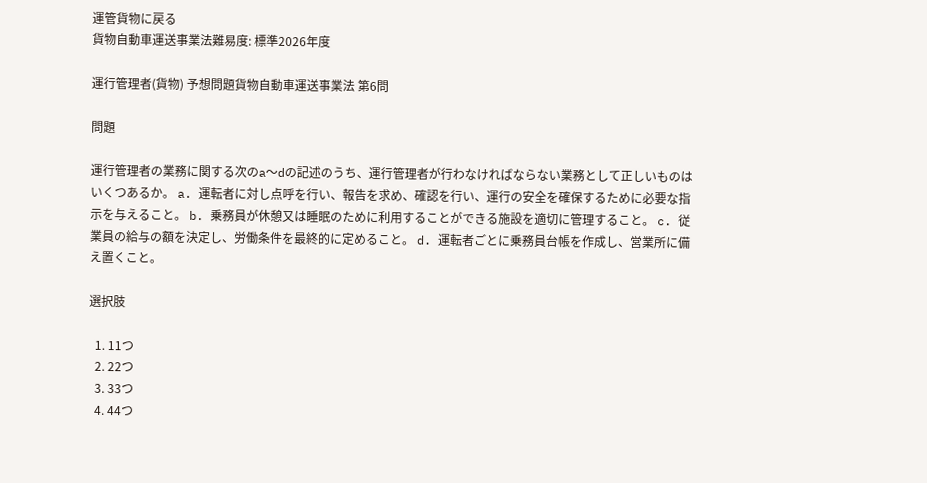運管貨物に戻る
貨物自動車運送事業法難易度: 標準2026年度

運行管理者(貨物) 予想問題貨物自動車運送事業法 第6問

問題

運行管理者の業務に関する次のa〜dの記述のうち、運行管理者が行わなければならない業務として正しいものはいくつあるか。 a. 運転者に対し点呼を行い、報告を求め、確認を行い、運行の安全を確保するために必要な指示を与えること。 b. 乗務員が休憩又は睡眠のために利用することができる施設を適切に管理すること。 c. 従業員の給与の額を決定し、労働条件を最終的に定めること。 d. 運転者ごとに乗務員台帳を作成し、営業所に備え置くこと。

選択肢

  1. 11つ
  2. 22つ
  3. 33つ
  4. 44つ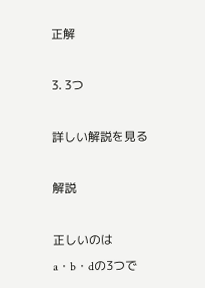正解

3. 3つ

詳しい解説を見る

解説

正しいのはa・b・dの3つで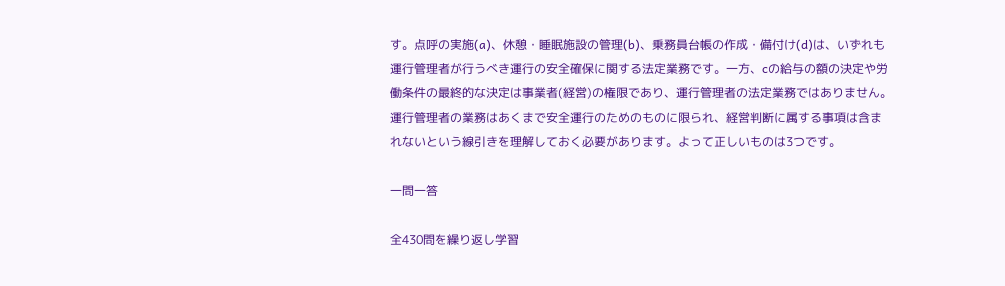す。点呼の実施(a)、休憩・睡眠施設の管理(b)、乗務員台帳の作成・備付け(d)は、いずれも運行管理者が行うべき運行の安全確保に関する法定業務です。一方、cの給与の額の決定や労働条件の最終的な決定は事業者(経営)の権限であり、運行管理者の法定業務ではありません。運行管理者の業務はあくまで安全運行のためのものに限られ、経営判断に属する事項は含まれないという線引きを理解しておく必要があります。よって正しいものは3つです。

一問一答

全430問を繰り返し学習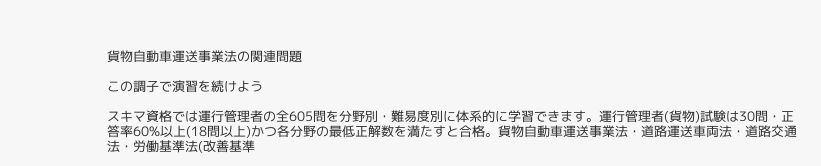貨物自動車運送事業法の関連問題

この調子で演習を続けよう

スキマ資格では運行管理者の全605問を分野別・難易度別に体系的に学習できます。運行管理者(貨物)試験は30問・正答率60%以上(18問以上)かつ各分野の最低正解数を満たすと合格。貨物自動車運送事業法・道路運送車両法・道路交通法・労働基準法(改善基準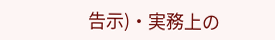告示)・実務上の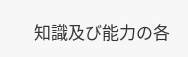知識及び能力の各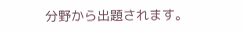分野から出題されます。